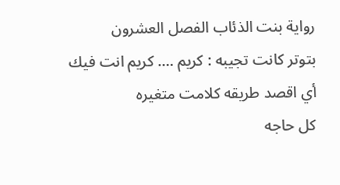رواية بنت الذئاب الفصل العشرون
بتوتر كانت تجيبه : كريم .... كريم انت فيك أي اقصد طریقه کلامت متغیره
كل حاجه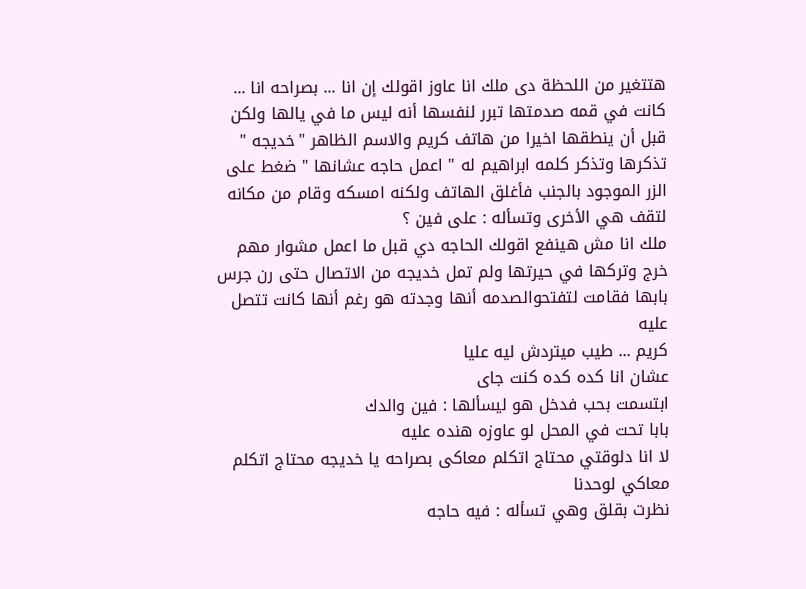هتتغير من اللحظة دى ملك انا عاوز اقولك إن انا ... بصراحه انا ...
كانت في قمه صدمتها تبرر لنفسها أنه ليس ما في يالها ولكن قبل أن ينطقها اخيرا من هاتف كريم والاسم الظاهر "خديجه " تذكرها وتذكر كلمه ابراهيم له " اعمل حاجه عشانها " ضغط على الزر الموجود بالجنب فأغلق الهاتف ولكنه امسكه وقام من مكانه لتقف هي الأخرى وتسأله : على فين ؟
ملك انا مش هينفع اقولك الحاجه دي قبل ما اعمل مشوار مهم
خرج وتركها في حيرتها ولم تمل خديجه من الاتصال حتى رن جرس بابها فقامت لتفتحوالصدمه أنها وجدته هو رغم أنها كانت تتصل عليه
كريم ... طيب ميتردش ليه عليا
عشان انا كده كده كنت جای
ابتسمت بحب فدخل هو ليسألها : فين والدك
بابا تحت في المحل لو عاوزه هنده عليه
لا انا دلوقتي محتاج اتكلم معاكى بصراحه يا خدیجه محتاج اتكلم معاكي لوحدنا
نظرت بقلق وهي تسأله : فيه حاجه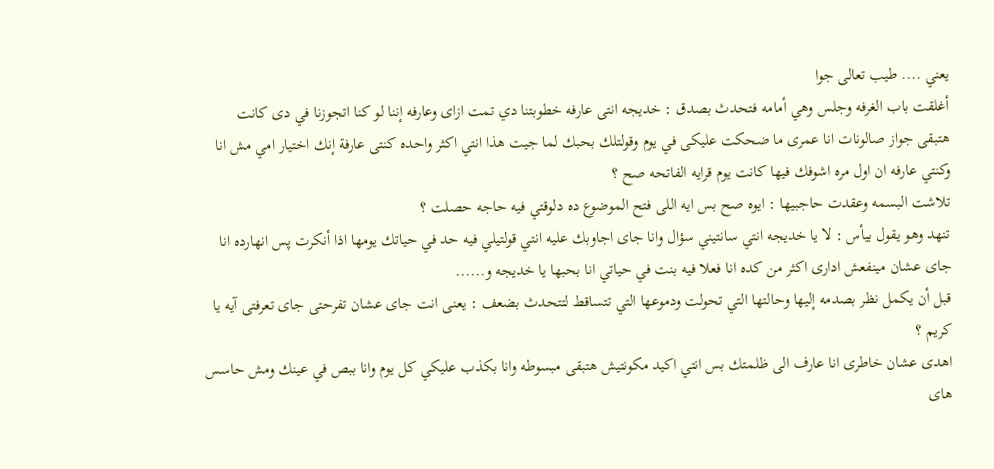يعني .... طيب تعالى جوا
أغلقت باب الغرفه وجلس وهي أمامه فتحدث بصدق : خديجه انتى عارفه خطوبتنا دي تمت ازای وعارفه إننا لو كنا اتجوزنا في دى كانت هتبقى جواز صالونات انا عمرى ما ضحكت علیکی في يوم وقولتلك بحبك لما جيت هذا انتي اكثر واحده كنتى عارفة إنك اختيار امي مش انا
وكنتي عارفه ان اول مره اشوفك فيها كانت يوم قرايه الفاتحه صح ؟
تلاشت البسمه وعقدت حاجبيها : ايوه صح بس ايه اللى فتح الموضوع ده دلوقتي فيه حاجه حصلت ؟
تنهد وهو يقول بيأس : لا يا خديجه انتي سانتيني سؤال وانا جای اجاوبك عليه انتي قولتيلي فيه حد في حياتك يومها اذا أنكرت پس انهارده انا جای عشان مينفعش اداری اكثر من كده انا فعلا فيه بنت في حياتي انا بحبها يا خديجه و......
قبل أن يكمل نظر بصدمه إليها وحالتها التي تحولت ودموعها التي تتساقط لتتحدث بضعف : یعنی انت جای عشان تفرحتی جای تعرفتی آیه یا کریم ؟
اهدى عشان خاطرى انا عارف الى ظلمتك بس انتي اكيد مكونتيش هتبقى مبسوطه وانا بكذب عليكي كل يوم وانا ببص في عينك ومش حاسس های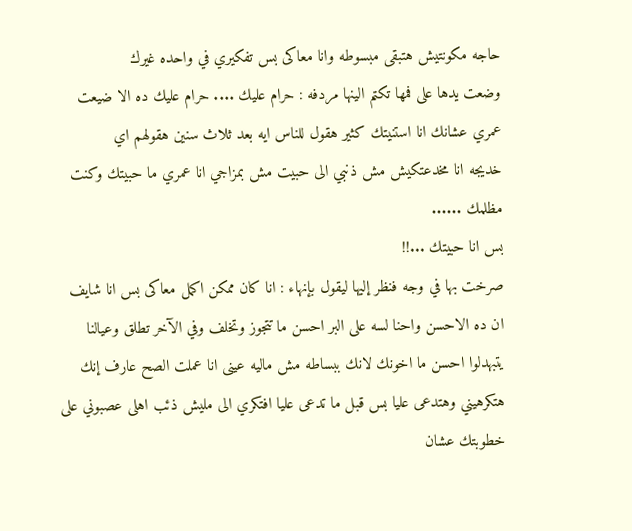حاجه مکونتیش هتبقى مبسوطه وانا معاكى بس تفكيري في واحده غيرك
وضعت يدها على فمها تكتم الينها مردفه : حرام عليك .... حرام عليك ده الا ضيعت عمري عشانك انا استنيتك كثير هقول للناس ايه بعد ثلاث سنين هقولهم اي
خدیجه انا مخدعتكيش مش ذنبي الى حبيت مش بمزاجي انا عمري ما حبيتك وكنت مظلمك ......
بس انا حبيتك ...!!
صرخت بها في وجه فنظر إليها ليقول بإنهاء : انا كان ممكن اكمل معاكى بس انا شايف ان ده الاحسن واحنا لسه على البر احسن ما تتجوز وتخلف وفي الآخر تطلق وعيالنا يتبهدلوا احسن ما اخونك لانك ببساطه مش ماليه عينى انا عملت الصح عارف إنك هتكرهيني وهتدعى عليا بس قبل ما تدعى عليا افتكري الى مليش ذئب اهلی عصبوني على خطوبتك عشان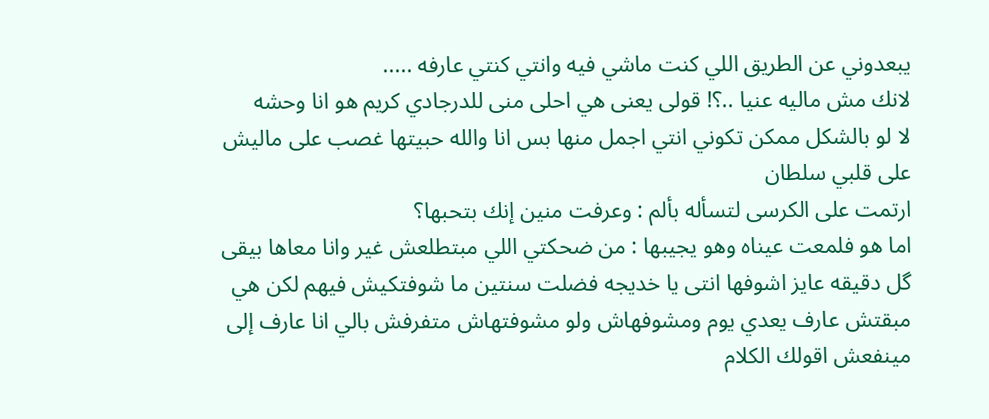يبعدوني عن الطريق اللي كنت ماشي فيه وانتي كنتي عارفه .....
لانك مش ماليه عنيا ..؟! قولى يعنى هي احلى منى للدرجادي كريم هو انا وحشه
لا لو بالشكل ممكن تكوني انتي اجمل منها بس انا والله حبيتها غصب على ماليش على قلبي سلطان
ارتمت على الكرسى لتسأله بألم : وعرفت منين إنك بتحبها؟
اما هو فلمعت عيناه وهو يجيبها : من ضحكتي اللي مبتطلعش غير وانا معاها بیقی گل دقیقه عايز اشوفها انتى يا خديجه فضلت سنتين ما شوفتكيش فيهم لكن هي مبقتش عارف يعدي يوم ومشوفهاش ولو مشوفتهاش متفرفش بالي انا عارف إلى مينفعش اقولك الكلام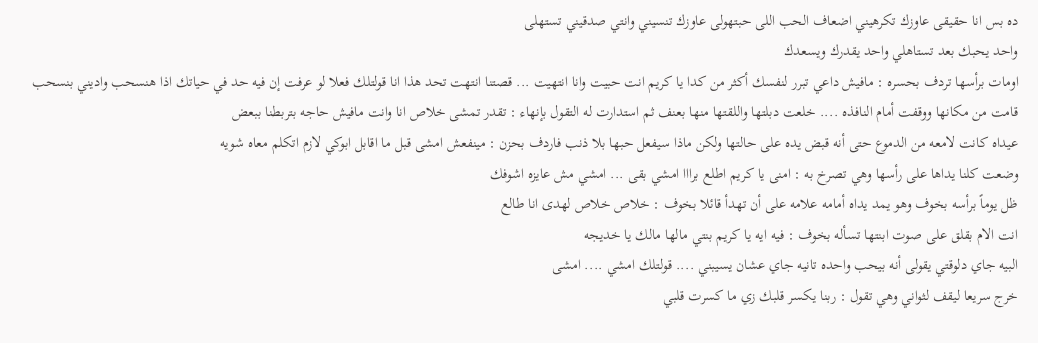ده بس انا حقیقی عاوزك تكرهيني اضعاف الحب اللى حبتهولى عاوزك تنسيني وانتي صدقيني تستهلی
واحد يحبك بعد تستاهلي واحد يقدرك ويسعدك
اومات برأسها تردف بحسره : مافيش داعي تبرر لنفسك أكثر من كدا يا كريم انت حبيت وانا انتهيت ... قصتنا انتهت تحد هذا انا قولتلك فعلا لو عرفت إن فيه حد في حياتك اذا هنسحب واديني بنسحب
قامت من مكانها ووقفت أمام النافذه .... خلعت دبلتها واللقتها منها بعنف ثم استدارت له التقول بإنهاء : تقدر تمشى خلاص انا وانت مافيش حاجه بتربطنا ببعض
عيداه كانت لامعه من الدموع حتى أنه قبض يده على حالتها ولكن ماذا سيفعل حبها بلا ذنب فاردف بحزن : مينفعش امشى قبل ما اقابل ابوكي لازم اتكلم معاه شويه
وضعت كلنا يداها على رأسها وهي تصرخ به : امنی یا کریم اطلع برااا امشي بقى ... امشي مش عايزه اشوفك
ظل يوماً برأسه بخوف وهو يمد يداه أمامه علامه على أن تهدأ قائلا بخوف : خلاص خلاص لهدى انا طالع
انت الام بقلق على صوت ابنتها تسأله بخوف : فيه ايه يا كريم بنتي مالها مالك يا خديجه
البيه جاي دلوقتي يقولى أنه بيحب واحده تانيه جاي عشان يسيبني .... قولتلك امشي .... امشى
خرج سريعا ليقف لثواني وهي تقول : ربنا يكسر قلبك زي ما كسرت قلبي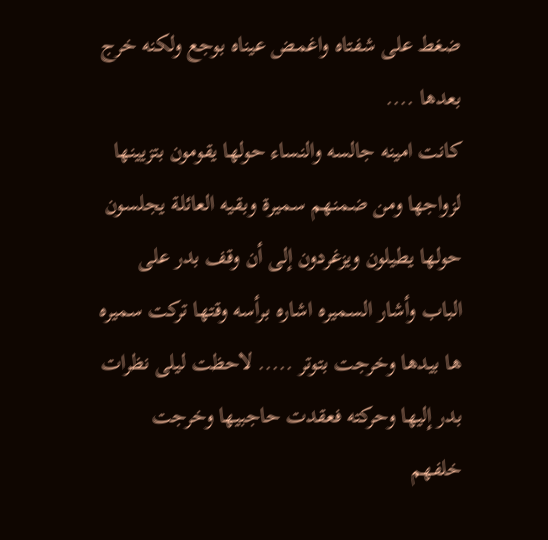ضغط على شفتاه واغمض عيناه بوجع ولكنه خرج بعدها ....
كانت امينه جالسه والنساء حولها يقومون بتزيينها لزواجها ومن ضمنهم سميرة وبقيه العائلة يجلسون حولها يطيلون ويزغردون إلى أن وقف بدر على الباب وأشار السميره اشاره برأسه وقتها ترکت سمیره ها بیدها وخرجت بتوتر ..... لاحظت ليلى نظرات بدر إليها وحركته فعقدت حاجبيها وخرجت خلفهم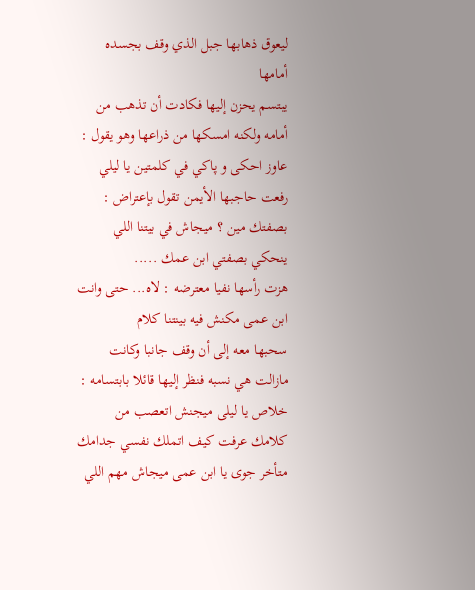ليعوق ذهابها جبل الذي وقف بجسده أمامها
يبتسم يحزن إليها فكادت أن تذهب من أمامه ولكنه امسكها من ذراعها وهو يقول : عاوز احكى و پاکي في كلمتين يا ليلي
رفعت حاجبها الأيمن تقول بإعتراض : بصفتك مين ؟ ميجاش في بيتنا اللي ينحكي بصفتي ابن عمك .....
هزت رأسها نفيا معترضه : لاه... حتى وانت ابن عمى مكنش فيه بينتنا كلام
سحبها معه إلى أن وقف جانبا وكانت مازالت هي نسبه فنظر إليها قائلا بابتسامه : خلاص یا لیلی میجنش اتعصب من كلامك عرفت كيف اتملك نفسي جدامك
متأخر جوی يا ابن عمى ميجاش مهم اللي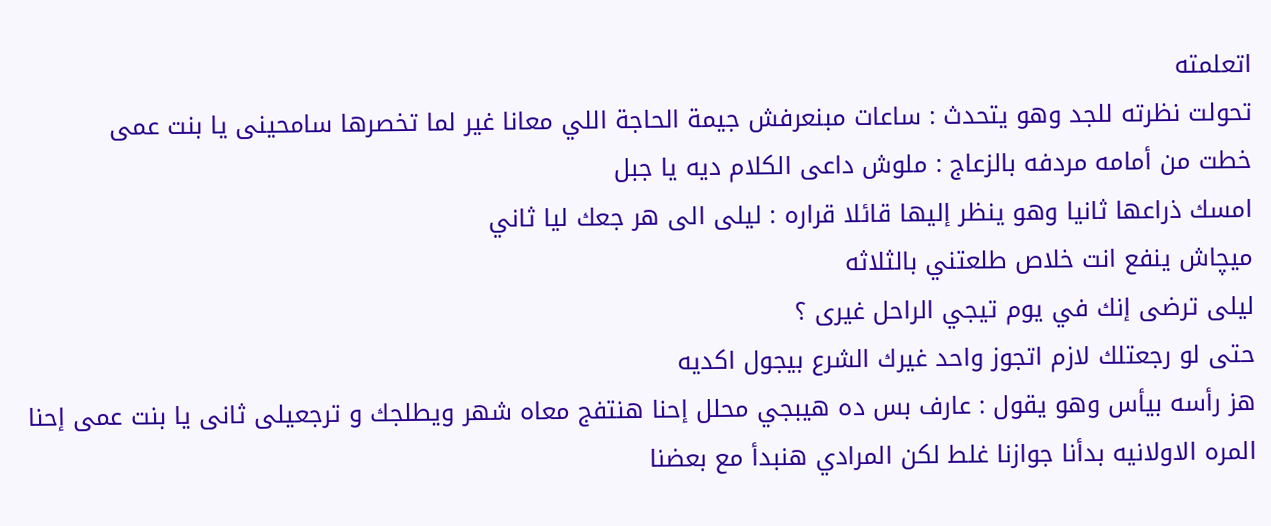اتعلمته
تحولت نظرته للجد وهو يتحدث : ساعات مبنعرفش جیمة الحاجة اللي معانا غير لما تخصرها سامحینی یا بنت عمی
خطت من أمامه مردفه بالزعاج : ملوش داعى الكلام ديه يا جبل
امسك ذراعها ثانيا وهو ينظر إليها قائلا قراره : ليلى الى هر جعك ليا ثاني
میچاش ينفع انت خلاص طلعتني بالثلاثه
ليلى ترضى إنك في يوم تيجي الراحل غیری ؟
حتى لو رجعتلك لازم اتجوز واحد غيرك الشرع بيجول اكديه
هز رأسه بيأس وهو يقول : عارف بس ده هيبجي محلل إحنا هنتفج معاه شهر ويطلجك و ترجعیلی ثانی یا بنت عمى إحنا المره الاولانيه بدأنا جوازنا غلط لكن المرادي هنبدأ مع بعضنا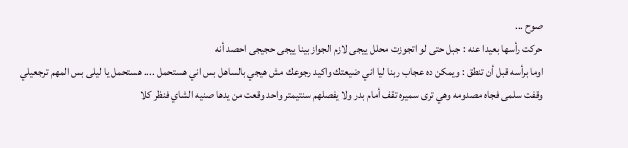صوح ...
حركت رأسها بعيدا عنه : جبل حتى لو اتجوزت محلل ييجى لازم الجواز بينا ييجى حجیجی احصد أنه
اوما برأسه قبل أن تنطق : ويمكن ده عجاب ربنا ليا اني ضيعتك واكيد رجوعك مش هيجي بالساهل بس اني هستحمل .... هستحمل يا ليلى بس المهم ترجعيلي
وقفت سلمى فجاه مصدومه وهي ترى سميره تقف أمام بدر ولا يفصلهم سنتيمتر واحد وقعت من يدها صنيه الشاي فنظر كلا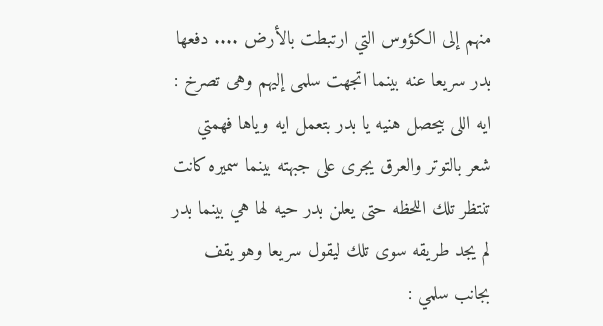منهم إلى الكؤوس التي ارتبطت بالأرض .... دفعها بدر سريعا عنه بينما اتجهت سلمى إليهم وهى تصرخ : ايه اللى بيحصل هنيه يا بدر بتعمل ايه وياها فهمتي
شعر بالتوتر والعرق يجرى على جبهته بينما سميره كانت تنتظر تلك اللحظه حتى يعلن بدر حيه لها هي بينما بدر لم يجد طريقه سوى تلك ليقول سريعا وهو يقف بجانب سلمي :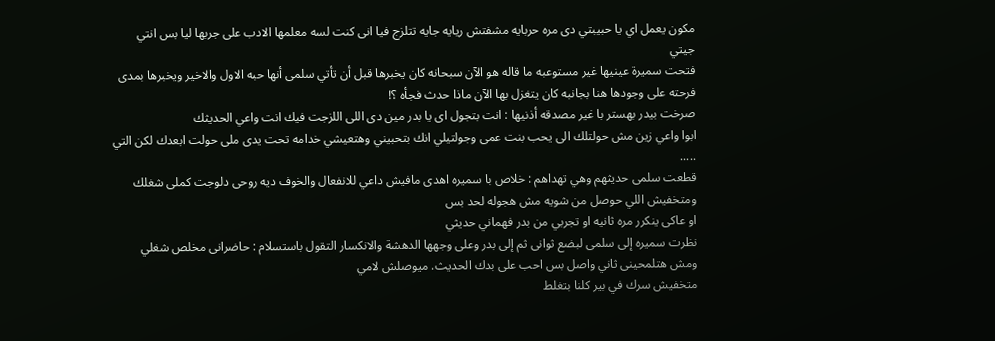مكون يعمل اي يا حبيبتي دی مره حربايه مشفتش ریایه جایه تتلزج فيا انى كنت لسه معلمها الادب على جربها ليا بس انتي جيتي
فتحت سميرة عينيها غير مستوعبه ما قاله هو الآن سبحانه كان يخبرها قبل أن تأتي سلمى أنها حبه الاول والاخير ويخبرها بمدى فرحته على وجودها هنا بجانبه كان يتغزل بها الآن ماذا حدث فجأه ؟!
صرخت بیدر بهستر با غير مصدقه أذنيها : انت بتجول ای یا بدر مین دی اللى اللزجت فيك انت واعي الحديثك
ابوا واعي زين مش حولتلك الى يحب بنت عمى وجولتيلي انك بتحبيني وهتعيشي خدامه تحت يدى ملى حولت ابعدك لكن التي .....
قطعت سلمى حديثهم وهي تهداهم : خلاص با سميره اهدی مافيش داعي للانفعال والخوف دیه روحی دلوجت کملی شغلك ومتخفيش اللي حوصل من شويه مش هجوله لحد بس
او عاکی ینكرر مره ثانيه او تجربي من بدر فهماني حديثي
نظرت سميره إلى سلمى لبضع ثوانى ثم إلى بدر وعلى وجهها الدهشة والانكسار التقول باستسلام : حاضرانی مخلص شغلي ومش هتلمحينى ثاني واصل بس احب على بدك الحديث. ميوصلش لامي
متخفيش سرك في بير كلنا بتغلط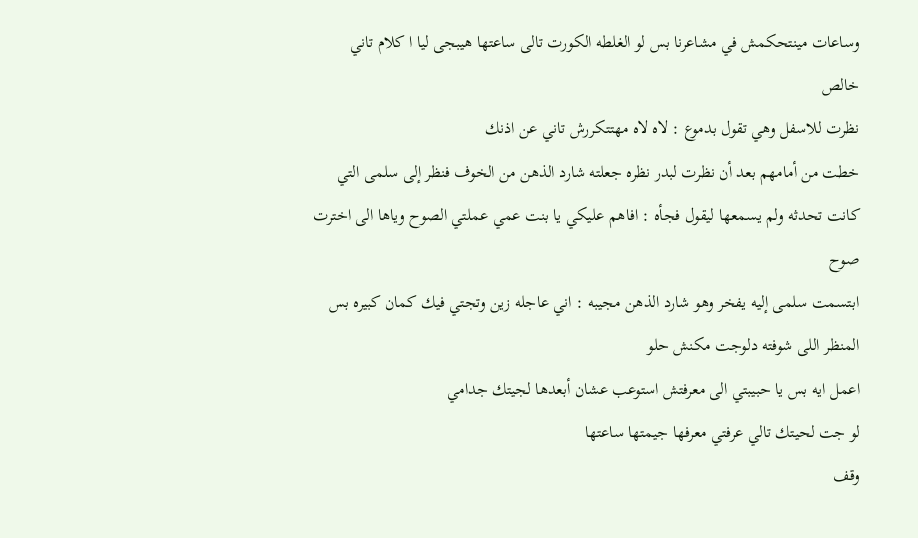وساعات مينتحكمش في مشاعرنا بس لو الغلطه الكورت تالی ساعتها هيبجی لیا ا كلام تاني خالص
نظرت للاسفل وهي تقول بدموع : لاه لاه مهتتكررش تاني عن اذنك
خطت من أمامهم بعد أن نظرت لبدر نظره جعلته شارد الذهن من الخوف فنظر إلى سلمى التي كانت تحدثه ولم يسمعها ليقول فجأه : افاهم عليكي يا بنت عمي عملتي الصوح وياها الى اخترت صوح
ابتسمت سلمى إليه يفخر وهو شارد الذهن مجيبه : اني عاجله زين وتجتي فيك كمان كبيره بس المنظر اللى شوفته دلوجت مكنش حلو
اعمل ايه بس يا حبيبتي الى معرفتش استوعب عشان أبعدها لجيتك جدامي
لو جت لحيتك تالي عرفتي معرفها جيمتها ساعتها
وقف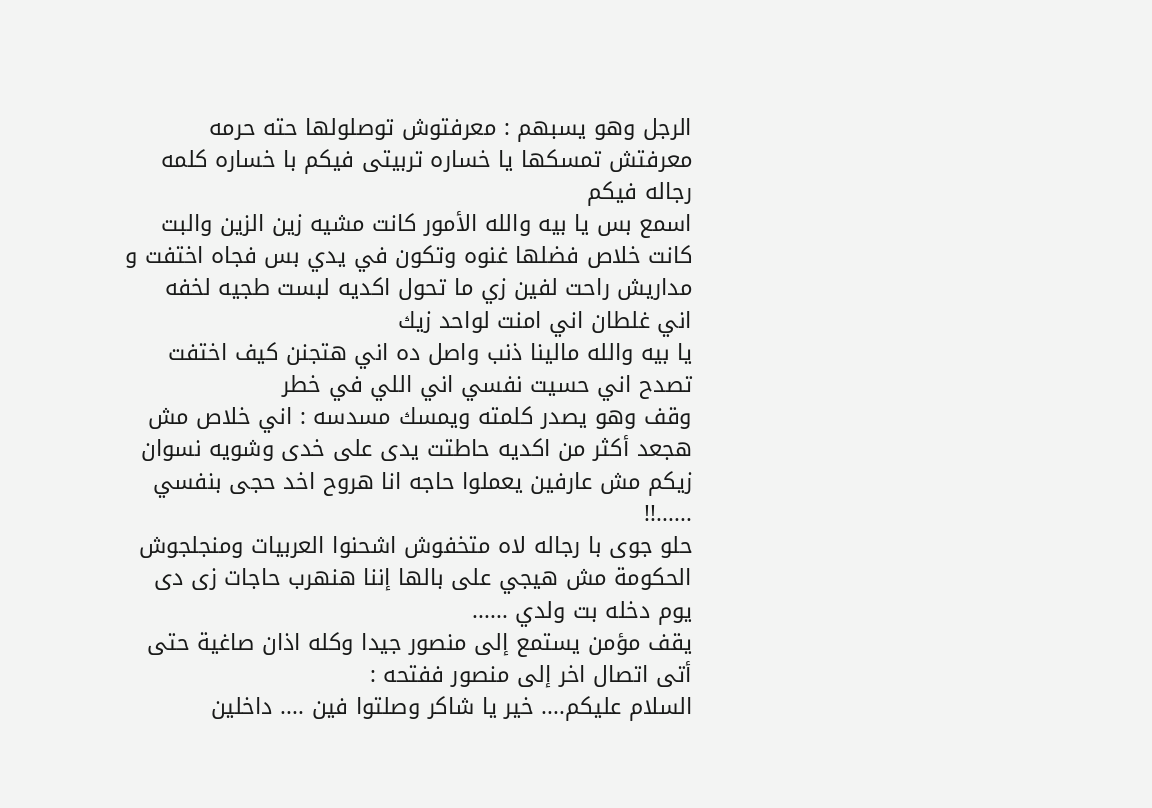الرجل وهو يسبهم : معرفتوش توصلولها حته حرمه معرفتش تمسكها یا خساره تربیتی فیکم با خساره کلمه رجاله فيكم
اسمع بس يا بيه والله الأمور كانت مشيه زين الزين والبت كانت خلاص فضلها غنوه وتكون في يدي بس فجاه اختفت و مداريش راحت لفين زي ما تحول اكديه لبست طجيه لخفه
اني غلطان اني امنت لواحد زيك
يا بيه والله مالينا ذنب واصل ده اني هتجنن كيف اختفت تصدح اني حسيت نفسي اني اللي في خطر
وقف وهو يصدر كلمته ويمسك مسدسه : اني خلاص مش هجعد أكثر من اكديه حاطتت يدى على خدى وشويه نسوان زيكم مش عارفين يعملوا حاجه انا هروح اخد حجى بنفسي ......!!
حلو جوی با رجاله لاه متخفوش اشحنوا العربيات ومنجلجوش الحكومة مش هيجي على بالها إننا هنهرب حاجات زى دى يوم دخله بت ولدي ......
يقف مؤمن يستمع إلى منصور جيدا وكله اذان صاغية حتى أتى اتصال اخر إلى منصور ففتحه :
السلام علیکم.... خير يا شاكر وصلتوا فين .... داخلين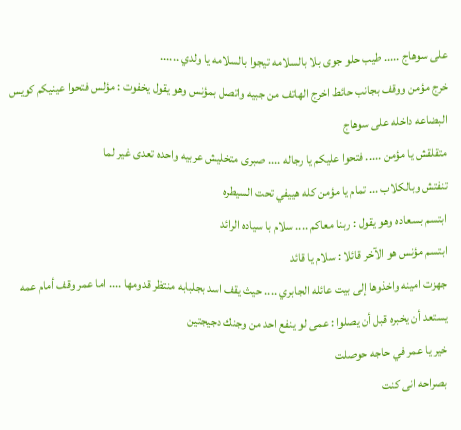على سوهاج ..... طيب حلو جوی بلا بالسلامه تيجوا بالسلامه يا ولدي ......
خرج مؤمن ووقف بجانب حائط اخرج الهاتف من جبيه واتصل بمؤنس وهو يقول يخفوت : مؤلس فتحوا عينيكم كويس البضاعه داخله على سوهاج
متقلقش يا مؤمن ..... فتحوا عليكم يا رجاله .... صبری متخليش عربيه واحده تعدى غير لما
تنفتش وبالكلاب ... تمام یا مؤمن كله هييفي تحت السيطره
ابتسم بسعاده وهو يقول : ربنا معاكم .... سلام با سیاده الرائد
ابتسم مؤنس هو الآخر قائلا : سلام يا قائد
جهزت امينه واخذوها إلى بيت عائله الجابري .... حيث يقف اسد بجلبابه منتظر قدومها .... اما عمر وقف أمام عمه يستعد أن يخبره قبل أن يصلوا : عمى لو ينفع احد من وجنك دجيجتين
خير يا عمر في حاجه حوصلت
بصراحه انى كنت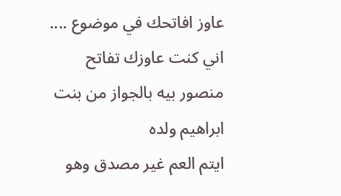عاوز افاتحك في موضوع .... اني كنت عاوزك تفاتح منصور بيه بالجواز من بنت ابراهيم ولده
ايتم العم غير مصدق وهو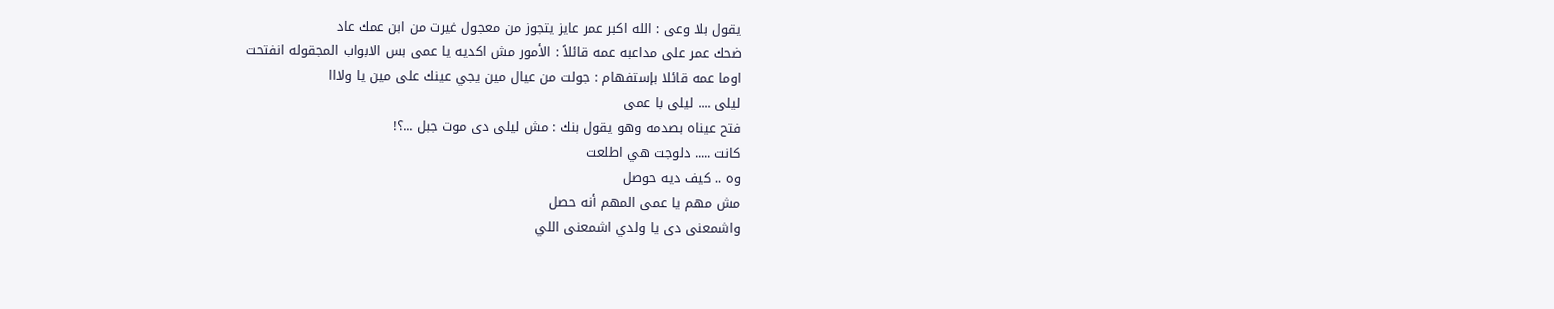يقول بلا وعى : الله اكبر عمر عايز يتجوز من معجول غيرت من ابن عمك عاد
ضحك عمر على مداعبه عمه قائلاً : الأمور مش اكديه يا عمى بس الابواب المجقوله انفتحت
اوما عمه قائلا بإستفهام : جولت من عيال مين يجي عينك على مين يا ولااا
لیلی .... لیلی با عمی
فتح عيناه بصدمه وهو يقول بنك : مش ليلی دی موت جبل ...؟!
كانت ..... دلوجت هي اطلعت
وه .. كيف ديه حوصل
مش مهم يا عمى المهم أنه حصل
واشمعنی دی يا ولدي اشمعنى اللي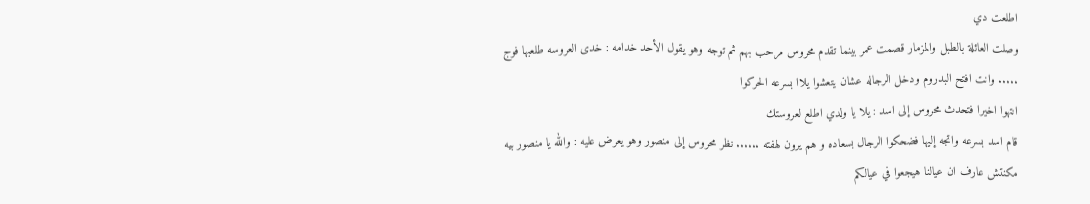اطلعت دي
وصلت العائلة بالطبل والمزمار قصمت عمر بينما تقدم محروس مرحب بهم ثم توجه وهو يقول الأحد خدامه : خدى العروسه طلعبها فوج ..... وانت افتح البدروم ودخل الرجاله عشان يتعشوا يلاا بسرعه الحركوا
انتهوا اخيرا فتحدث محروس إلى اسد : يلا يا ولدي اطلع لعروستك
قام اسد بسرعه واتجه إليها فضحكوا الرجال بسعاده و هم يرون لهفته ...... نظر محروس إلى منصور وهو يعرض عليه : والله يا منصور بيه مكنتش عارف ان عيالنا هيجعوا في عيالكم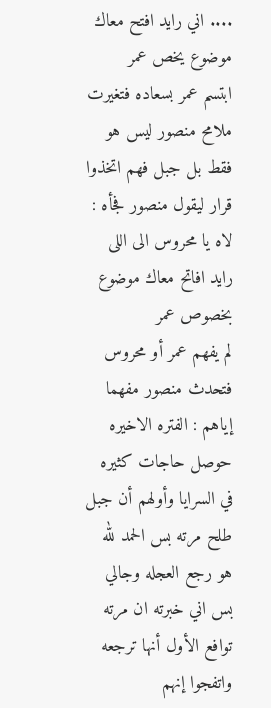.... اني رايد افتح معاك موضوع يخص عمر
ابتسم عمر بسعاده فتغيرت ملامح منصور ليس هو فقط بل جبل فهم اتخذوا قرار ليقول منصور فجأه : لاه يا محروس الى اللى رايد افاتح معاك موضوع بخصوص عمر
لم يفهم عمر أو محروس فتحدث منصور مفهما إياهم : الفتره الاخيره حوصل حاجات كثيره في السرايا وأولهم أن جبل طلح مرته بس الحمد لله هو رجع العجله وجالي بس اني خبرته ان مرته توافع الأول أنها ترجعه واتفجوا إنهم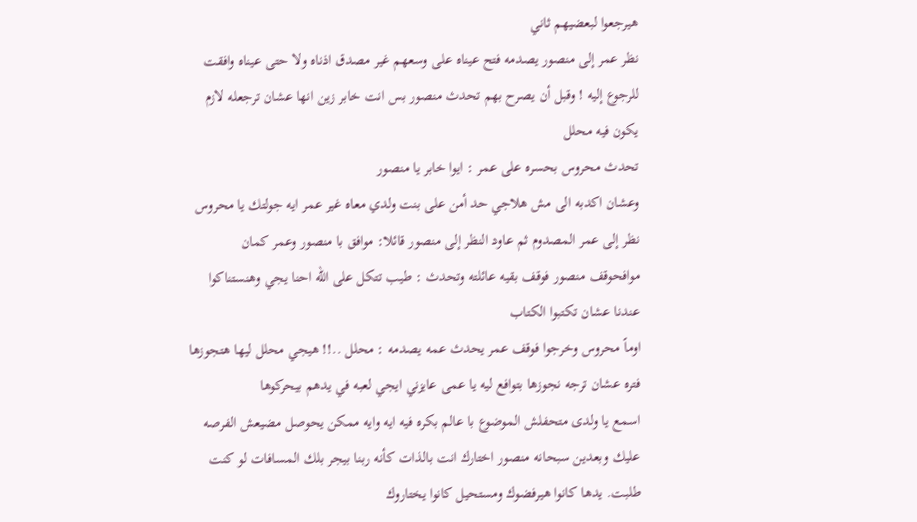هيرجعوا لبعضيهم ثاني
نظر عمر إلى منصور يصدمه فتح عيناه على وسعهم غير مصدق اذناه ولا حتى عيناه وافقت للرجوع إليه ! وقبل أن يصرح بهم تحدث منصور بس انت خابر زين انها عشان ترجعله لازم يكون فيه محلل
تحدث محروس بحسره على عمر : ايوا خابر یا منصور
وعشان اكدبه الى مش هلاجي حد أمن على بنت ولدي معاه غير عمر ايه جولتك يا محروس
نظر إلى عمر المصدوم ثم عاود النظر إلى منصور قائلا: موافق با منصور وعمر كمان موافحوقف منصور فوقف بقيه عائلته وتحدث : طيب تتكل على الله احنا يجي وهنستناكوا عندنا عشان تكتبوا الكتاب
اوماً محروس وخرجوا فوقف عمر يحدث عمه يصدمه : محلل ..!! هيجي محلل ليها هتجوزها فتره عشان ترجه نجوزها بتوافع ليه يا عمى عايزني ايجي لعبه في يدهم بيحركوها
اسمع يا ولدى متحفلش الموضوع با عالم بكره فيه ايه وايه ممكن يحوصل مضيعش الفرصه عليك وبعدين سبحانه منصور اختارك انت بالذات كأنه ربنا بيجر بلك المسافات لو كنت طلبت. يدها كانوا هيرفضوك ومستحيل كانوا يختاروك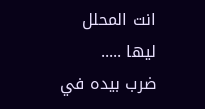انت المحلل ليها .....
ضرب بيده في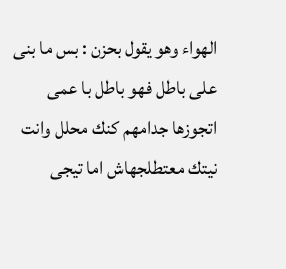الهواء وهو يقول بحزن : بس ما بنى على باطل فهو باطل با عمى
اتجوزها جدامهم كنك محلل وانت نيتك معتطلجهاش اما تيجى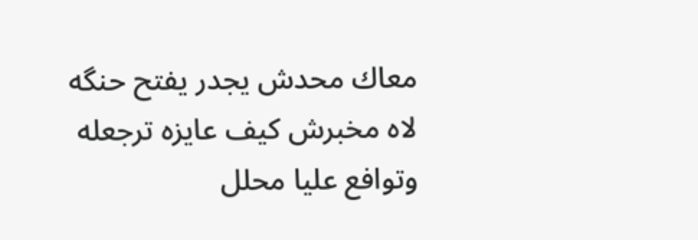معاك محدش يجدر يفتح حنگه
لاه مخبرش کيف عايزه ترجعله وتوافع عليا محلل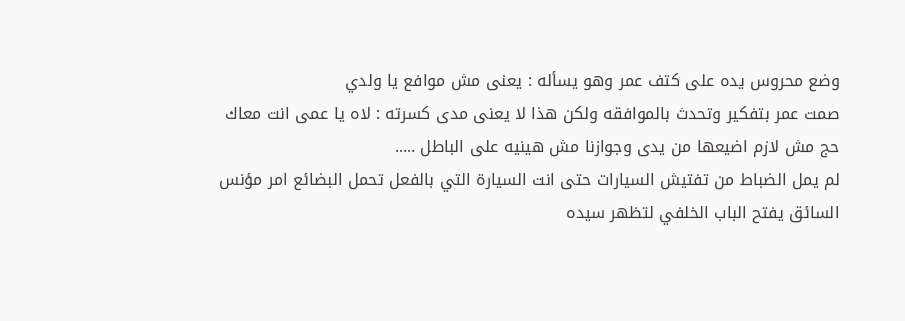وضع محروس يده على كتف عمر وهو يسأله : يعنى مش موافع يا ولدي
صمت عمر بتفكير وتحدث بالموافقه ولكن هذا لا يعنى مدى كسرته : لاه يا عمى انت معاك حج مش لازم اضيعها من يدى وجوازنا مش هينيه على الباطل .....
لم يمل الضباط من تفتيش السيارات حتى انت السيارة التي بالفعل تحمل البضائع امر مؤنس السائق يفتح الباب الخلفي لتظهر سيده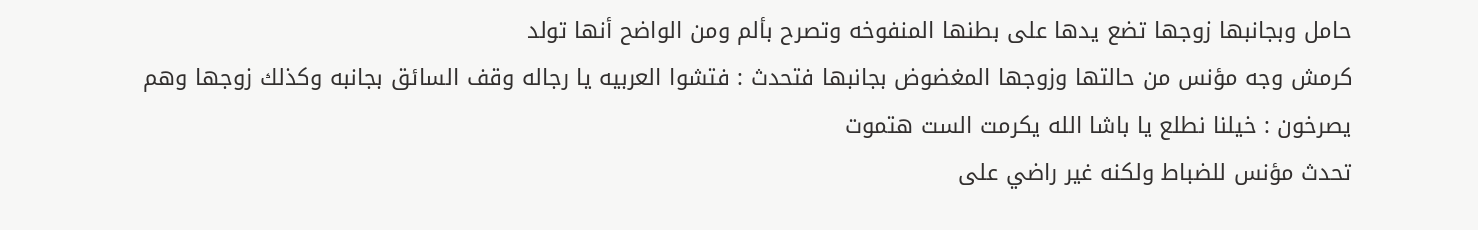حامل وبجانبها زوجها تضع يدها على بطنها المنفوخه وتصرح بألم ومن الواضح أنها تولد
كرمش وجه مؤنس من حالتها وزوجها المغضوض بجانبها فتحدث : فتشوا العربيه يا رجاله وقف السائق بجانبه وكذلك زوجها وهم يصرخون : خيلنا نطلع يا باشا الله يكرمت الست هتموت
تحدث مؤنس للضباط ولكنه غير راضي على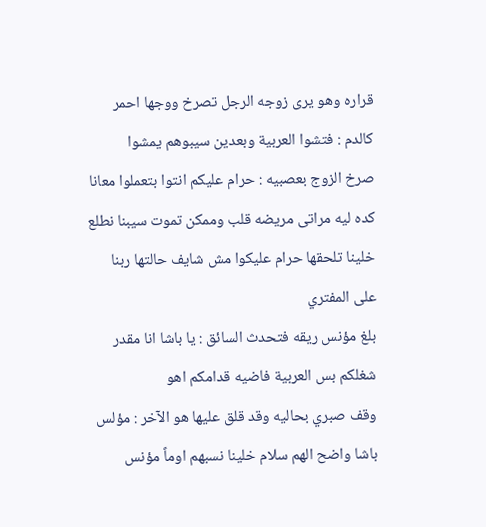قراره وهو يرى زوجه الرجل تصرخ ووجها احمر كالدم : فتشوا العربية وبعدين سيبوهم يمشوا
صرخ الزوج بعصبيه : حرام عليكم انتوا بتعملوا معانا كده ليه مراتى مريضه قلب وممكن تموت سيبنا نطلع خلينا تلحقها حرام عليكوا مش شايف حالتها ربنا على المفتري
بلغ مؤنس ريقه فتحدث السائق : يا باشا انا مقدر شغلكم بس العربية فاضيه قدامكم اهو
وقف صبري بحاليه وقد قلق عليها هو الآخر : مؤلس باشا واضح الهم سلام خلينا نسبهم اوماً مؤنس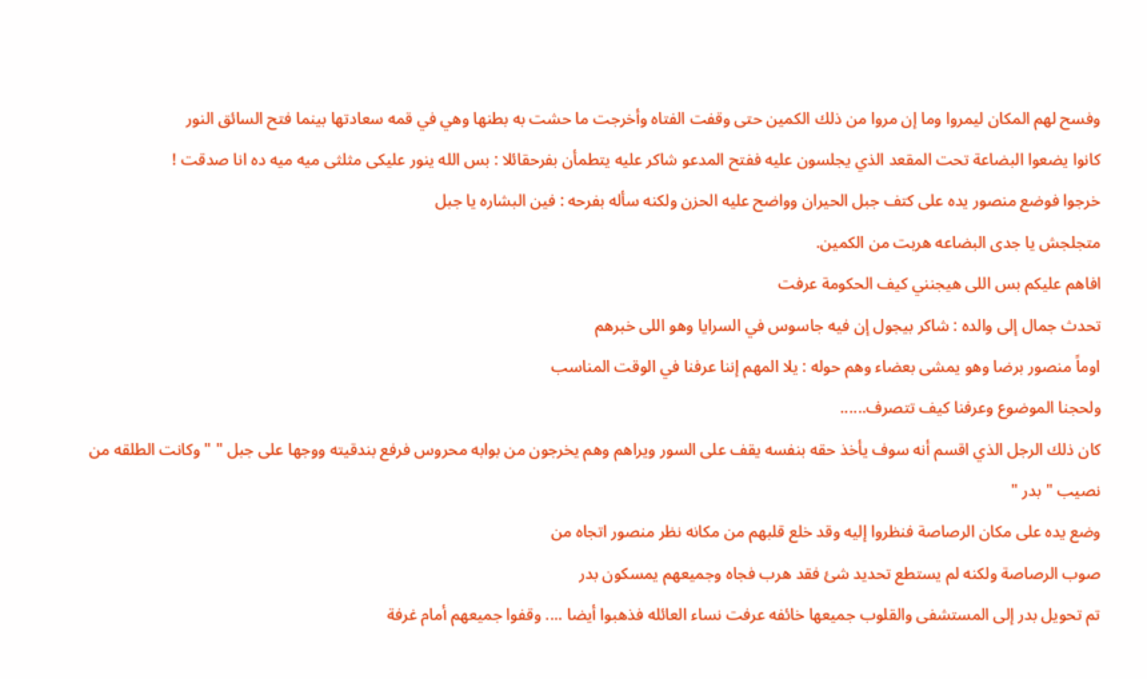وفسح لهم المكان ليمروا وما إن مروا من ذلك الكمين حتى وقفت الفتاه وأخرجت ما حشت به بطنها وهي في قمه سعادتها بينما فتح السائق النور
كانوا يضعوا البضاعة تحت المقعد الذي يجلسون عليه ففتح المدعو شاكر عليه يتطمأن بفرحقائلا : بس الله ينور علیکی مثلثی ميه ميه ده انا صدقت !
خرجوا فوضع منصور يده على كتف جبل الحيران وواضح عليه الحزن ولكنه سأله بفرحه : فين البشاره يا جبل
متجلجش يا جدى البضاعه هربت من الكمين.
افاهم عليكم بس اللى هيجنني كيف الحكومة عرفت
تحدث جمال إلى والده : شاكر بيجول إن فيه جاسوس في السرايا وهو اللى خبرهم
اوماً منصور برضا وهو يمشى بعضاء وهم حوله : يلا المهم إننا عرفنا في الوقت المناسب
ولحجنا الموضوع وعرفنا كيف تتصرف......
كان ذلك الرجل الذي اقسم أنه سوف يأخذ حقه بنفسه يقف على السور ويراهم وهم يخرجون من بوابه محروس فرفع بندقيته ووجها على جبل " " وكانت الطلقه من نصيب " بدر "
وضع يده على مكان الرصاصة فنظروا إليه وقد خلع قلبهم من مكانه نظر منصور اتجاه من
صوب الرصاصة ولكنه لم يستطع تحديد شئ فقد هرب فجاه وجميعهم يمسكون بدر
تم تحويل بدر إلى المستشفى والقلوب جميعها خائفه عرفت نساء العائله فذهبوا أيضا .... وقفوا جميعهم أمام غرفة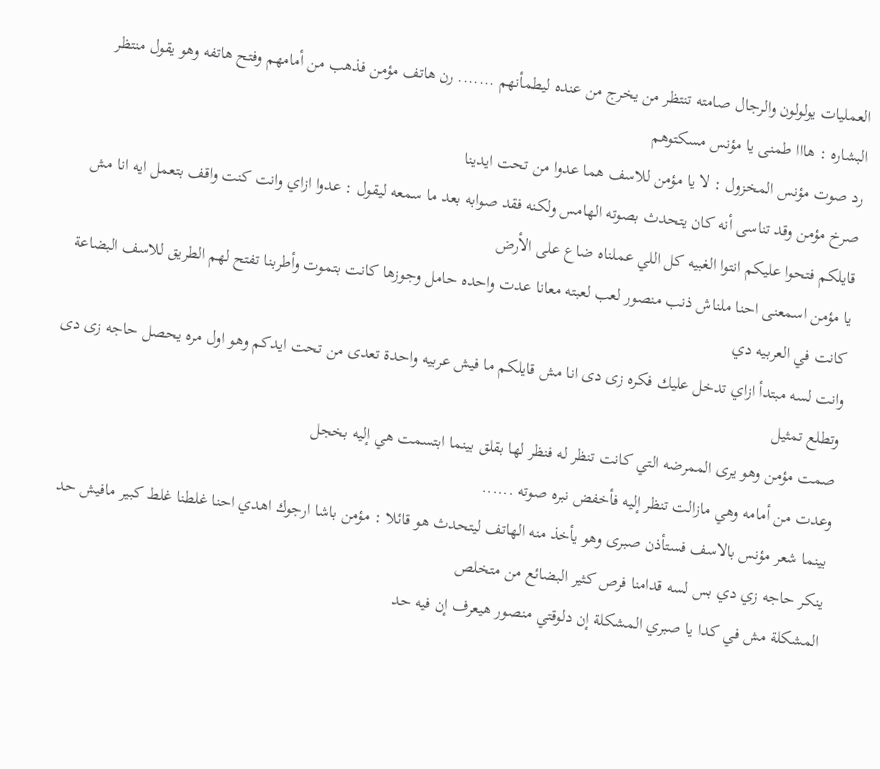العمليات يولولون والرجال صامته تنتظر من يخرج من عنده ليطمأنهم ....... رن هاتف مؤمن فذهب من أمامهم وفتح هاتفه وهو يقول منتظر البشاره : هااا طمنی یا مؤنس مسكتوهم
رد صوت مؤنس المخزول : لا يا مؤمن للاسف هما عدوا من تحت ايدينا
صرخ مؤمن وقد تناسى أنه كان يتحدث بصوته الهامس ولكنه فقد صوابه بعد ما سمعه ليقول : عدوا ازاي وانت كنت واقف بتعمل ايه انا مش قايلكم فتحوا عليكم انتوا الغبيه كل اللي عملناه ضاع على الأرض
يا مؤمن اسمعنى احنا ملناش ذنب منصور لعب لعبته معانا عدت واحده حامل وجوزها كانت بتموت وأطربنا تفتح لهم الطريق للاسف البضاعة كانت في العربيه دي
وانت لسه مبتدأ ازاي تدخل عليك فكره زى دى انا مش قايلكم ما فيش عربيه واحدة تعدى من تحت ايدكم وهو اول مره يحصل حاجه زى دى وتطلع تمثيل
صمت مؤمن وهو يرى الممرضه التي كانت تنظر له فنظر لها بقلق بينما ابتسمت هي إليه بخجل
وعدت من أمامه وهي مازالت تنظر إليه فأخفض نبره صوته ......
بينما شعر مؤنس بالاسف فستأذن صبرى وهو يأخذ منه الهاتف ليتحدث هو قائلا : مؤمن باشا ارجوك اهدي احنا غلطنا غلط كبير مافيش حد ينكر حاجه زي دي بس لسه قدامنا فرص كثير البضائع من متخلص
المشكلة مش في كدا يا صبري المشكلة إن دلوقتي منصور هيعرف إن فيه حد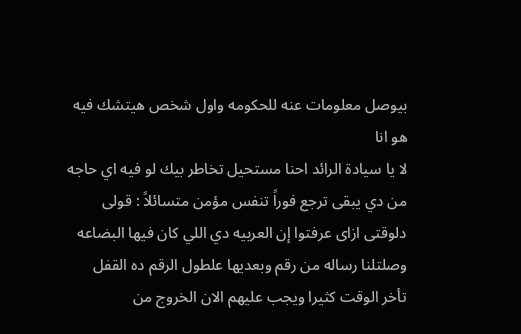بيوصل معلومات عنه للحكومه واول شخص هيتشك فيه هو انا
لا يا سيادة الرائد احنا مستحيل تخاطر بيك لو فيه اي حاجه من دي يبقى ترجع فوراً تنفس مؤمن متسائلاً : قولی دلوقتی ازای عرفتوا إن العربيه دي اللي كان فيها البضاعه
وصلتلنا رساله من رقم وبعديها علطول الرقم ده القفل
تأخر الوقت كثيرا ويجب عليهم الان الخروج من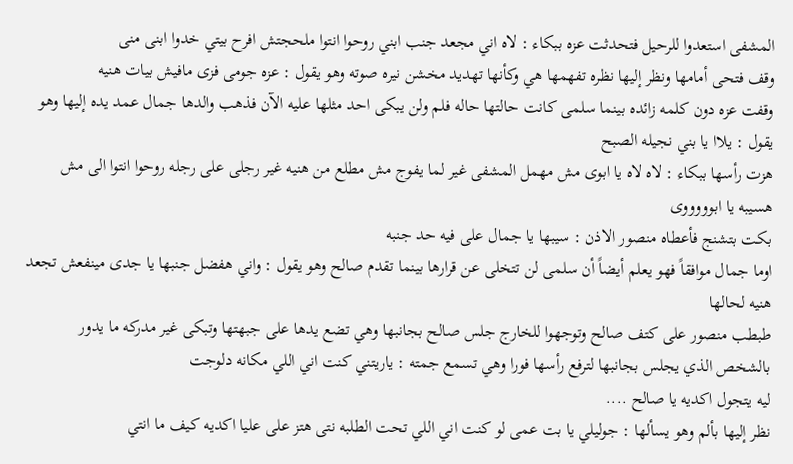المشفى استعدوا للرحيل فتحدثت عزه ببكاء : لاه اني مجعد جنب ابني روحوا انتوا ملحجتش افرح بيتي خدوا ابنى منى
وقف فتحى أمامها ونظر إليها نظره تفهمها هي وكأنها تهديد مخشن نيره صوته وهو يقول : عزه جومی فزی مافیش بیات هنیه
وقفت عزه دون کلمه زائده بینما سلمى كانت حالتها حاله فلم ولن يبكى احد مثلها عليه الآن فذهب والدها جمال عمد يده إليها وهو يقول : يلاا يا بني نجيله الصبح
هزت رأسها ببكاء : لاه لاه يا ابوى مش مهمل المشفى غير لما يفوج مش مطلع من هنيه غير رجلى على رجله روحوا انتوا الى مش هسیبه یا ابوووووی
بكت بتشنج فأعطاه منصور الاذن : سيبها يا جمال على فيه حد جنبه
اوما جمال موافقاً فهو يعلم أيضاً أن سلمى لن تتخلى عن قرارها بينما تقدم صالح وهو يقول : واني هفضل جنبها يا جدى مينفعش تجعد هنيه لحالها
طبطب منصور على كتف صالح وتوجهوا للخارج جلس صالح بجانبها وهي تضع يدها على جبهتها وتبكى غير مدركه ما يدور بالشخص الذي يجلس بجانبها لترفع رأسها فورا وهي تسمع جمته : ياريتني كنت اني اللي مكانه دلوجت
ليه يتجول اكديه يا صالح ....
نظر إليها بألم وهو يسألها : جوليلي يا بت عمى لو كنت اني اللي تحت الطلبه نتى هتز على عليا اكديه كيف ما انتي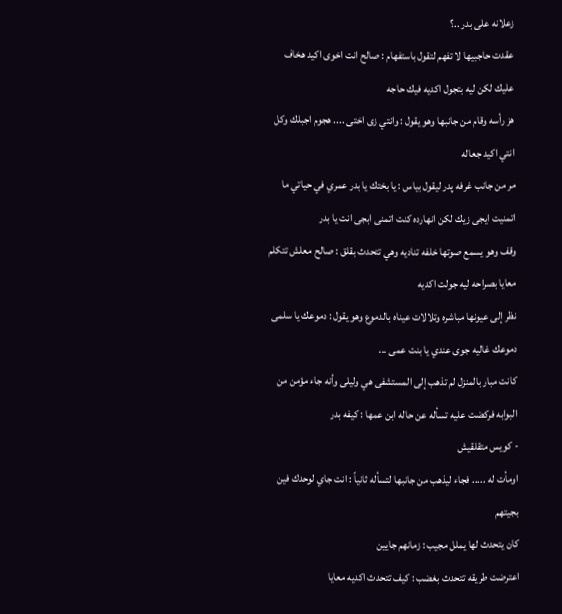زعلانه على بدر ..؟
عقدت حاجبيها لا تفهم لتقول باستفهام : صالح انت اخوى اكيد هخاف عليك لكن ليه بتجول اكديه فيك حاجه
هز رأسه وقام من جانبها وهو يقول : وانتي زى اختى .... هجوم اجبلك وكل انتي اكيد جعاله
مر من جانب غرفه پدر ليقول بياس : يا بختك يا بدر عمري في حياتي ما اتمنيت ايجى زيك لكن انهارده كنت اتمنى ابجی انت یا بدر
وقف وهو يسمع صوتها خلفه تناديه وهي تتحدث بقلق : صالح معلش تتكلم معايا بصراحه ليه جولت اكديه
نظر إلى عيونها مباشره وتلالات عيناه بالدموع وهو يقول : دموعك يا سلمى دموعك غاليه جوی عندي يا بنت عمى ...
كانت مبار بالمنزل لم تذهب إلى المستشفى هي وليلى وأنه جاء مؤمن من البوابه فركضت عليه تسأله عن حاله ابن عمها : كيفه بدر
- كويس متقلقيش
اومأت له ..... فجاء ليذهب من جانبها لتسأله ثانياً : انت جاي لوحدك فين بجيتهم
كان يتحدث لها يملل مجيب : زمانهم جايين
اعترضت طريقه تتحدث بغضب : كيف تتحدث اكديه معايا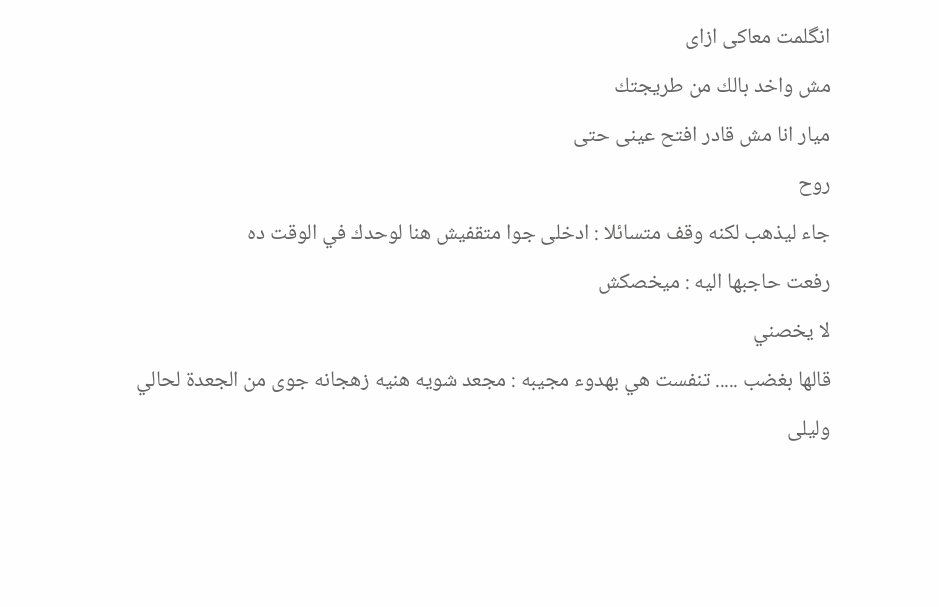انگلمت معاکی ازای
مش واخد بالك من طريجتك
ميار انا مش قادر افتح عينى حتى
روح
جاء ليذهب لكنه وقف متسائلا : ادخلى جوا متقفيش هنا لوحدك في الوقت ده
رفعت حاجبها اليه : ميخصكش
لا يخصني
قالها بغضب ..... تنفست هي بهدوء مجيبه : مجعد شويه هنیه زهجانه جوی من الجعدة لحالي
ولیلی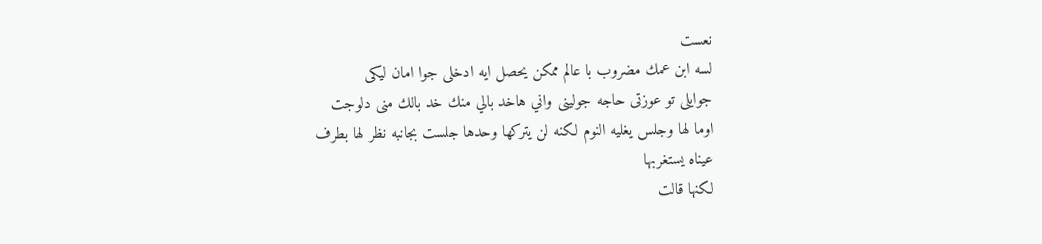نعست
لسه ابن عمك مضروب با عالم ممكن يحصل ايه ادخلی جوا امان لیکی
جوایلی تو عوزتی حاجه جولینی واني هاخد بالي منك خد بالك منى دلوجت
اوما لها وجلس يغليه النوم لكنه لن يتركها وحدها جلست بجانبه نظر لها بطرف عيناه يستغربها
لكنها قالت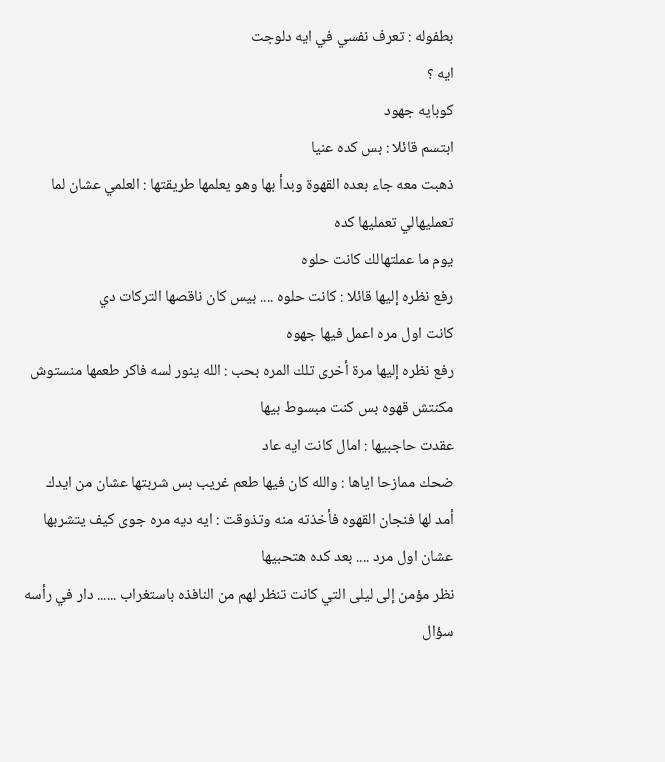بطفوله : تعرف نفسي في ايه دلوجت
ايه ؟
کوبایه جهود
ابتسم قائلا : بس كده عنيا
ذهبت معه جاء بعده القهوة وبدأ بها وهو يعلمها طريقتها : العلمي عشان لما تعمليهالي تعمليها کده
يوم ما عملتهالك كانت حلوه
رفع نظره إليها قائلا : كانت حلوه .... بيس كان ناقصها التركات دي
كانت اول مره اعمل فيها جهوه
رفع نظره إليها مرة أخرى تلك المره بحب : الله ينور لسه فاكر طعمها منستوش مكنتش قهوه بس كنت مبسوط بيها
عقدت حاجبيها : امال كانت ايه عاد
ضحك ممازحا اياها : والله كان فيها طعم غريب بس شربتها عشان من ايدك
أمد لها فنجان القهوه فأخذته منه وتذوقت : ايه ديه مره جوى كيف يتشربها
عشان اول مرد .... بعد كده هتحبيها
نظر مؤمن إلى ليلى التي كانت تنظر لهم من النافذه باستغراب ...... دار في رأسه سؤال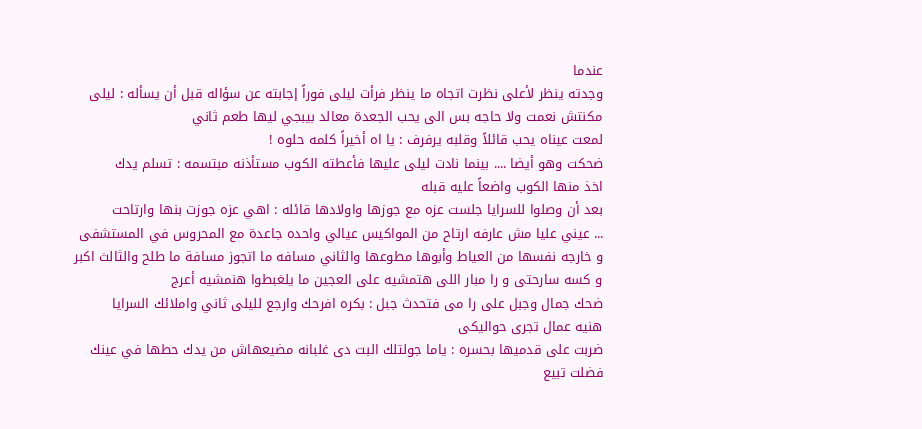عندما
وجدته ينظر لأعلى نظرت اتجاه ما ينظر فرأت ليلى فوراً إجابته عن سؤاله قبل أن يسأله : ليلى
مكنتش نعمت ولا حاجه بس الى يحب الجعدة معالد بيبجي ليها طعم ثاني
لمعت عيناه يحب قائلاً وقلبه يرفرف : يا اه أخيراً كلمه حلوه !
ضحكت وهو أيضا .... بينما نادت ليلى عليها فأعطته الكوب مستأذنه مبتسمه : تسلم يدك
اخذ منها الكوب واضعاً عليه قبله
بعد أن وصلوا للسرايا جلست عزه مع جوزها واولادها قائله : اهي عزه جوزت بنها وارتاحت
... عيني عليا مش عارفه ارتاح من المواكيس عيالي واحده جاعدة مع المحروس في المستشفى
و خارجه نفسها من العياط وأبوها مطوعها والثاني مسافه ما اتجوز مسافة ما طلح والثالث اكبر
و کسه سارحتی و را مبار اللى هتمشيه على العجين ما يلغبطوا هنمشيه أعرج
ضحك جمال وجبل على را مى فتحدث جبل : بكره افرحك وارجع لليلى ثاني واملائك السرايا
هنيه عمال تجری حوالیکی
ضربت على قدميها بحسره : ياما جولتلك البت دى غلبانه مضيعهاش من يدك حطها في عينك
فضلت تبيع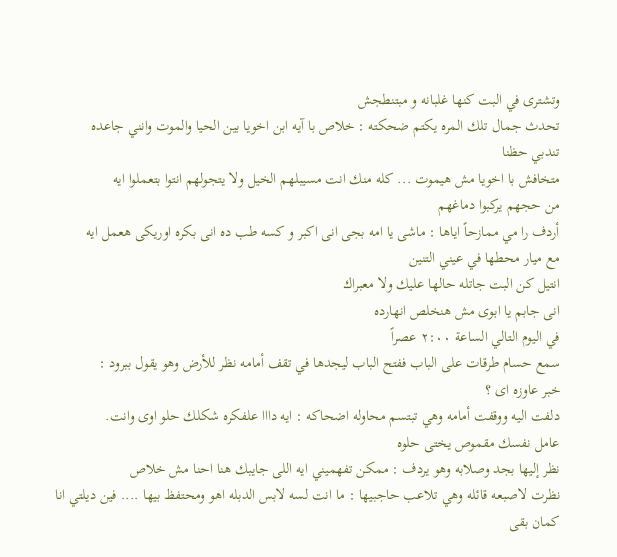وتشترى في البت كنها غلبانه و مبتنطجش
تحدث جمال تلك المره يكتم ضحكته : خلاص با آیه ابن اخويا بين الحيا والموت وانني جاعده
تندبي حظنا
متخافش با اخويا مش هيموت ... كله منك انت مسيبلهم الخيل ولا يتجولهم انتوا بتعملوا ايه
من حجهم يركبوا دماغهم
أردف را مي ممازحاً اياها : ماشی یا امه بجی انی اکبر و کسه طب ده انى بكره اوریکی هعمل ايه
مع ميار محطها في عيني التنين
انتيل كن البت جاتله حالها عليك ولا معبراك
انی جابم یا ابوی مش هنخلص انهارده
في اليوم التالي الساعة ٢:٠٠ عصراً
سمع حسام طرقات على الباب ففتح الباب ليجدها في تقف أمامه نظر للأرض وهو يقول ببرود :
خبر عاوزه ای ؟
دلفت اليه ووقفت أمامه وهي تبتسم محاوله اضحاكه : ايه دااا علفکره شكلك حلو اوى وانت.
عامل نفسك مقموص يختی حلوه
نظر إليها بجد وصلابه وهو يردف : ممكن تفهميني ايه اللى جايبك هنا احنا مش خلاص
نظرت لاصبعه قائله وهي تلاعب حاجبيها : ما انت لسه لابس الدبله اهو ومحتفظ بيها .... فين ديلتي انا كمان بقى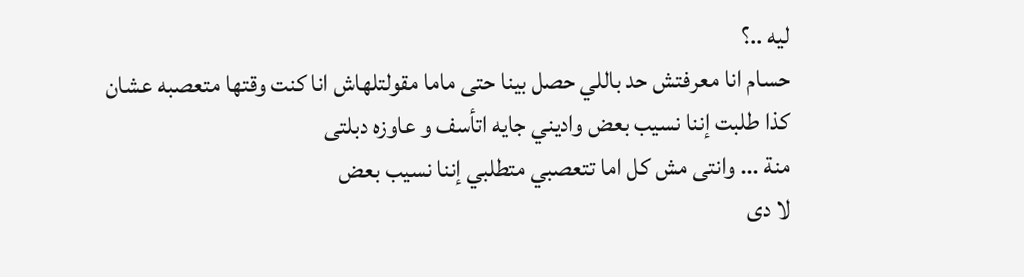ليه ..؟
حسام انا معرفتش حد باللي حصل بينا حتى ماما مقولتلهاش انا كنت وقتها متعصبه عشان
كذا طلبت إننا نسيب بعض واديني جايه اتأسف و عاوزه دبلتی
منة ... وانتى مش كل اما تتعصبي متطلبي إننا نسيب بعض
لا دى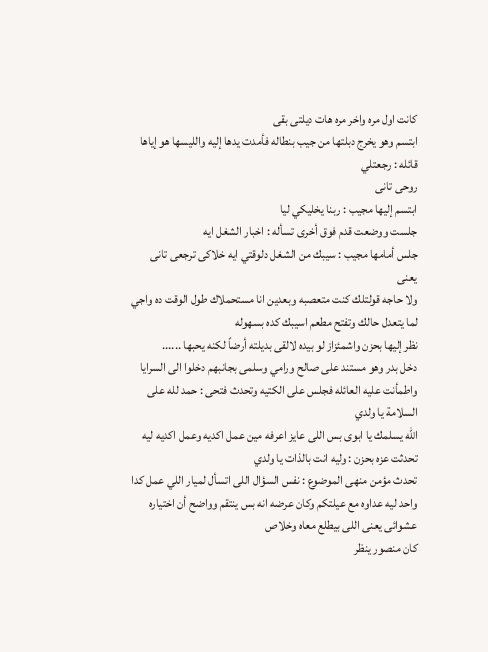كانت اول مره واخر مره هات دیلتی بقی
ابتسم وهو يخرج دبلتها من جيب بنطاله فأمدت يدها إليه والليسها هو إياها قائله : رجعتلي
روحی تانی
ابتسم إليها مجيب : ربنا يخليكي ليا
جلست ووضعت قدم فوق أخرى تسأله : اخبار الشغل ايه
جلس أمامها مجيب : سيبك من الشغل دلوقتي ايه خلاکی ترجعی تانی یعنی
ولا حاجه قولتلك كنت متعصبه وبعدين انا مستحملاك طول الوقت ده واجي لما يتعدل حالك وتفتح مطعم اسيبك كده بسهوله
نظر إليها بحزن واشمئزاز لو بيده لالقى بديلته أرضاً لكنه يحبها ......
دخل بدر وهو مستند على صالح ورامي وسلمى بجانبهم دخلوا الى السرايا واطمأنت عليه العائله فجلس على الكتيه وتحدث فتحى : حمد لله على السلامة يا ولدي
الله يسلمك يا ابوى بس اللى عايز اعرفه مين عمل اكديه وعمل اكديه ليه
تحدثت عزه بحزن : وليه انت بالذات يا ولدي
تحدث مؤمن منهى الموضوع : نفس السؤال اللى اتسأل لميار اللي عمل كدا واحد ليه عداوه مع عيلتكم وكان عرضه انه بس ينتقم وواضح أن اختياره عشوائی یعنی اللى بيطلع معاه وخلاص
كان منصور ينظر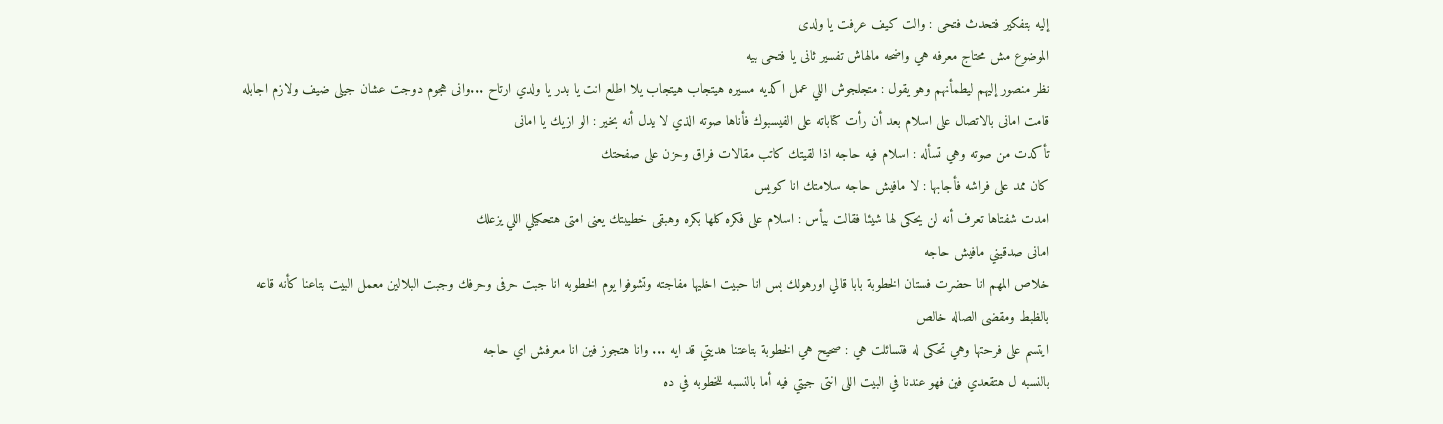إليه بتفكير فتحدث فتحى : والت كيف عرفت يا ولدی
الموضوع مش محتاج معرفه هي واضحه مالهاش تفسیر ثانی یا فتحی بیه
نظر منصور إليهم ليطمأنهم وهو يقول : متجلجوش اللي عمل اكديه مسیره هیتجاب هیتجاب يلا اطلع انت يا بدر يا ولدي ارتاح ...وانی هجوم دوجت عشان جیلی ضيف ولازم اجابله
قامت امانی بالاتصال على اسلام بعد أن رأت كتاباته على الفيسبوك فأناها صوته الذي لا يدل أنه بخير : الو ازيك يا امانی
تأكدت من صوته وهي تسأله : اسلام فيه حاجه اذا لقيتك كاتب مقالات فراق وحزن على صفحتك
كان ممد على فراشه فأجابها : لا مافيش حاجه سلامتك انا كويس
امدت شفتاها تعرف أنه لن يحكى لها شيئا فقالت بيأس : اسلام على فكره كلها بكره وهبقى خطيبتك يعنى امتى هتحكيلي اللي يزعلك
امانی صدقيني مافيش حاجه
خلاص المهم انا حضرت فستان الخطوبة بابا قالي اورهولك بس انا حبيت اخليها مفاجته وتشوفوا يوم الخطوبه انا جبت حرفى وحرفك وجبت البلالين معمل البيت بتاعنا كأنه قاعه بالظبط ومقضى الصاله خالص
ايتسم على فرحتها وهي تحكى له فتسائلت هي : صحيح هي الخطوبة بتاعتنا هديتي قد ايه ... وانا هتجوز فين انا معرفش اي حاجه
بالنسبه ل هتقعدي فين فهو عندنا في البيت اللى انتى جيتي فيه أما بالنسبه للخطوبه في ده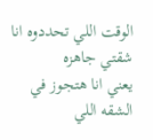الوقت اللي تحددوه انا شقتي جاهزه
يعني انا هتجوز في الشقه اللي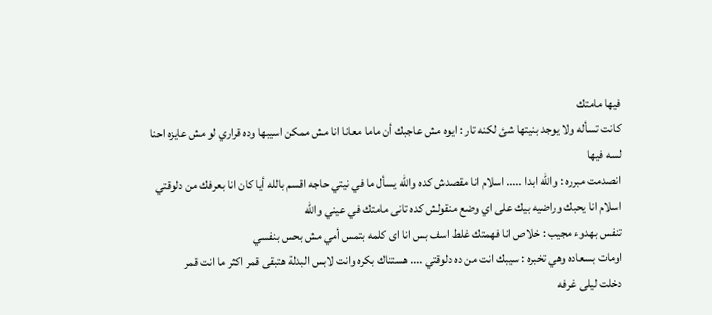فيها مامتك
كانت تسأله ولا يوجد بنيتها شئ لكنه تار : ايوه مش عاجبك أن ماما معانا انا مش ممكن اسيبها وده قراري لو مش عايزه احنا لسه فيها
انصدمت مبرره : والله ابدا ..... اسلام انا مقصدش كده والله يسأل ما في نيتي حاجه اقسم بالله أيا كان انا بعرفك من دلوقتي
اسلام انا يحبك وراضيه بيك على اي وضع منقولش كده تانى مامتك في عيني والله
تنفس بهدوء مجيب : خلاص انا فهمتك غلط اسف بس انا ای کلمه بتمس أمي مش بحس بنفسي
اومات بسعاده وهي تخبره : سيبك انت من ده دلوقتي .... هستناك بكره وانت لابس البدلة هتبقى قمر اكثر ما انت قمر
دخلت لیلی غرفه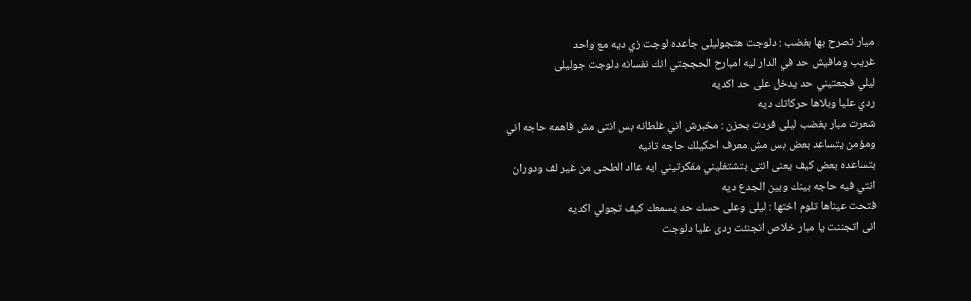میار تصرح بها بغضب : دلوجت هتجولیلی جاعده لوجت زي ديه مع واحد
غريب ومافيش حد في الدار ليه امبارح الحججتي انك نفسانه دلوجت جولیلی
ليلي فجعتيني حد يدخل على حد اكديه
ردي عليا وبلاها حركاتك ديه
شعرت مبار بغضب لیلی فردت بحزن : مخبرش اني غلطانه بس انتى مش فاهمه حاجه اني
ومؤمن يتساعد بعض بس مش معرف احكيلك حاجه تانيه
بتساعده بعض كيف يعنى انتى بتشتغليني مفكرتيني ايه عااد الطحى من غير لف ودوران
انتي فيه حاجه بينك وبين الجدع ديه
فتحت عيناها تلوم اختها : ليلى وعلى حسك حد يسمعك كيف تجولي اكديه
انی اتجننت یا مبار خلاص انجنئت ردی علیا دلوجت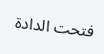فتحت الدادة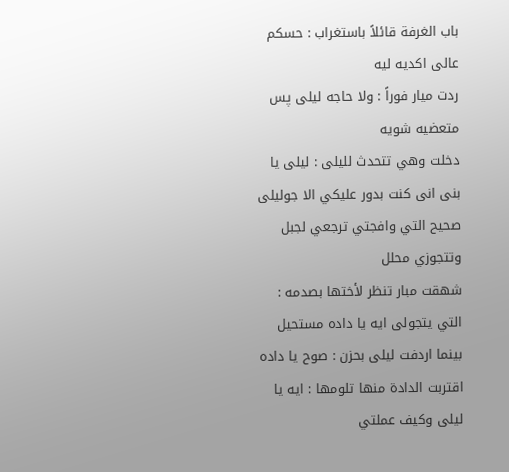باب الغرفة قائلاً باستغراب : حسكم عالى اكديه ليه
ردت ميار فوراً : ولا حاجه لیلی پس متعضيه شويه
دخلت وهي تتحدث لليلى : ليلى يا بنى انى كنت بدور عليكي الا جوليلى صحيح التي وافجتي ترجعي لجبل وتتجوزي محلل
شهقت مبار تنظر لأختها بصدمه : التي يتجولى ايه يا داده مستحیل
بينما اردفت لیلی بحزن : صوح یا داده
اقتربت الدادة منها تلومها : ايه يا ليلى وكيف عملتي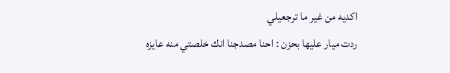اكديه من غير ما ترجعيلي
ردت ميار عليها بحزن : احنا مصدجنا انك خلصتي منه عايزه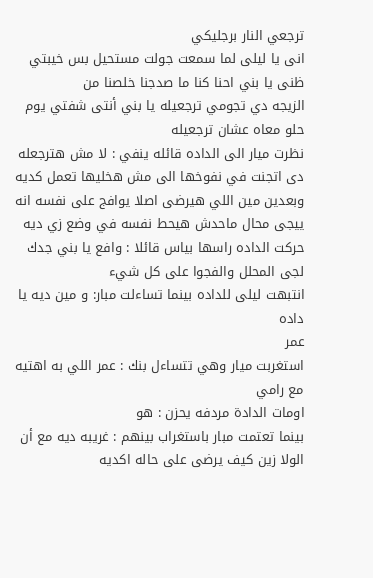ترجعي النار برجليكي
انی يا ليلى لما سمعت جولت مستحيل بس خيبتي ظنى يا بني احنا كنا ما صدجنا خلصنا من
الزيجه دي تجومي ترجعيله يا بني أنتى شفتي يوم حلو معاه عشان ترجعيله
نظرت ميار الى الداده قائله ينفي : لا مش هترجعله دى اتجنت في نفوخها الى مش هخليها تعمل كديه وبعدين مين اللي هيرضى اصلا يوافج على نفسه انه ييجى محال ماحدش هيحط نفسه في وضع زي ديه
حرکت الداده راسها بياس قائلا : وافع يا بني جدك لجى المحلل والفجوا على كل شيء
انتبهت ليلى للداده بينما تساءلت مبار: و مین دیه یا داده
عمر
استغربت ميار وهي تتساءل بنك : عمر اللي به اهتيه مع رامي
اومات الدادة مردفه يحزن : هو
بينما تعتمت مبار باستغراب بينهم : غريبه ديه مع أن الولا زين كيف يرضى على حاله اكديه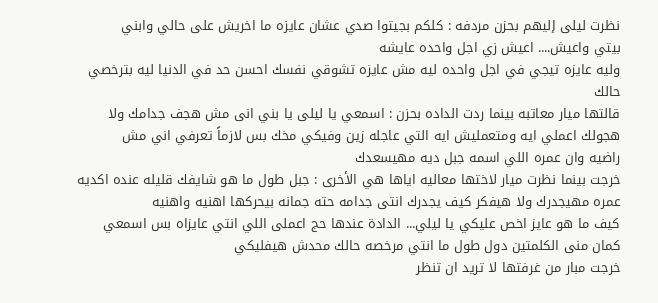نظرت ليلى إليهم بحزن مردفه : كلكم بجيتوا صدي عشان عايزه ما اخريش على حالي وابني
بيتي واعيش.... اعيش زي اجل واحده عایشه
وليه عايزه تيجي في اجل واحده ليه مش عايزه تشوقي نفسك احسن حد في الدنيا ليه بترخصي حالك
قالتها میار معاتبه بينما ردت الداده بحزن : اسمعي يا ليلى يا بني انى مش هجف جدامك ولا هجولك اعملي ايه ومتعمليش ايه التي عاجله زين وفيكي مخك بس لازماً تعرفي اني مش
راضيه وان عمره اللي اسمه جبل ديه مهيسعدك
خرجت بينما نظرت ميار لاختها معاليه اياها هي الأخرى : جبل طول ما هو شايفك قليله عنده اكديه عمره مهیجدرك ولا هيفكر كيف يجدرك انتى جدامه حته جمانه بيحركها اهنيه واهنيه
كيف ما هو عايز اخص عليكي يا ليلي... الدادة عندها حج اعملى اللي انتي عايزاه بس اسمعي كمان منى الكلمتين دول طول ما انتي مرخصه حالك محدش هيفليكي
خرجت مبار من غرفتها لا تريد ان تنظر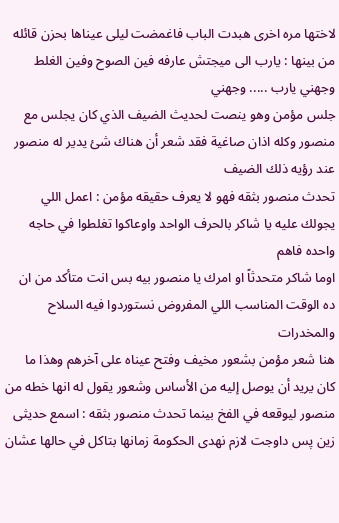لاختها مره اخرى هبدت الباب فاغمضت ليلى عيناها بحزن قائله من بينها : يارب الى ميجتش عارفه فين الصوح وفين الغلط وجهني يارب ..... وجهني
جلس مؤمن وهو ينصت لحديث الضيف الذي كان يجلس مع منصور وكله اذان صاغية فقد شعر أن هناك شئ يدير له منصور عند رؤيه ذلك الضيف
تحدث منصور بثقه فهو لا يعرف حقيقه مؤمن : اعمل اللي يجولك عليه يا شاكر بالحرف الواحد واوعاكوا تغلطوا في حاجه واحده فاهم
اوما شاكر متحدثاً او امرك يا منصور بيه بس انت متأكد من ان ده الوقت المناسب اللي المفروض نستوردوا فيه السلاح والمخدرات
هنا شعر مؤمن بشعور مخيف وفتح عيناه على آخرهم وهذا ما كان يريد أن يوصل إليه من الأساس وشعور يقول له انها خطه من منصور ليوقعه في الفخ بينما تحدث منصور بثقه : اسمع حدیثی زین پس داوجت لازم نهدى الحكومة زمانها بتاكل في حالها عشان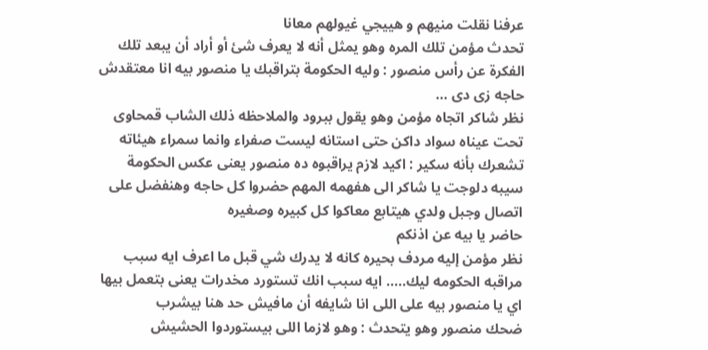عرفنا نقلت منيهم و هييجي غيولهم معانا
تحدث مؤمن تلك المره وهو يمثل أنه لا يعرف شئ أو أراد أن يبعد تلك الفكرة عن رأس منصور : وليه الحكومة بتراقبك يا منصور بيه انا معتقدش حاجه زی دی ...
نظر شاكر اتجاه مؤمن وهو يقول ببرود والملاحظه ذلك الشاب قمحاوى تحت عيناه سواد داکن حتی استانه لیست صفراء وانما سمراء هيئاته تشعرك بأنه سكير : اكيد لازم يراقبوه ده منصور يعنى عكس الحكومة
سیبه دلوجت یا شاکر الی هفهمه المهم حضروا كل حاجه وهنفضل على اتصال وجبل ولدي هيتابع معاكوا كل كبيره وصغيره
حاضر يا بيه عن اذنكم
نظر مؤمن إليه مردف بحيره كانه لا يدرك شي قبل ما اعرف ايه سبب مراقبه الحكومه ليك..... ايه سبب انك تستورد مخدرات يعنى بتعمل بيها اي يا منصور بيه على اللى انا شايفه أن مافيش حد هنا بيشرب
ضحك منصور وهو يتحدث : وهو لازما اللى بيستوردوا الحشيش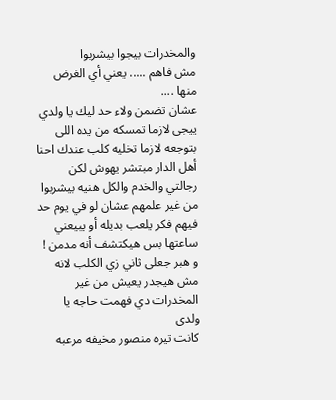والمخدرات بيجوا بيشربوا
مش فاهم ..... يعني أي الغرض منها ....
عشان تضمن ولاء حد ليك يا ولدي ييجى لازما تمسكه من يده اللى بتوجعه لازما تخليه كلب عندك احنا أهل الدار مبتشر يهوش لكن رجالتي والخدم والكل هنيه بيشربوا من غير علمهم عشان لو في يوم حد فيهم فكر يلعب بديله أو يبيعني ساعتها بس هيكتشف أنه مدمن ! و هبر جعلی ثاني زي الكلب لانه مش هيجدر يعيش من غير المخدرات دي فهمت حاجه یا ولدی
كانت تيره منصور مخيفه مرعبه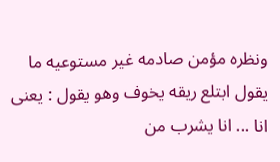ونظره مؤمن صادمه غير مستوعيه ما يقول ابتلع ريقه يخوف وهو يقول : يعنى انا ... انا يشرب من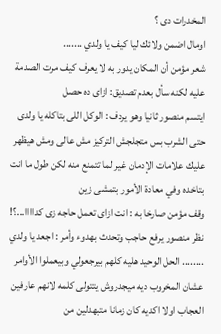المخدرات دى ؟
اومال اضمن ولائك ليا كيف يا ولدي .......
شعر مؤمن أن المكان يدور به لا يعرف كيف مرت الصدمة عليه لكنه سأل بعدم تصدیق: ازای ده حصل
ايتسم منصور ثانيا وهو يردف : الوكل اللى بتاكله يا ولدى حتى الشرب بس متجلجش التركيز مش عالى ومش هيظهر عليك علامات الإدمان غير لما تتمنع منه لكن طول ما انت بتاخده وفي معادة الأمور بتمشى زين
وقف مؤمن صارخا به : انت ازاى تعمل حاجه زی کداااا...؟!
نظر منصور يرفع حاجب وتحدث بهدوء وأمر : اجعد يا ولدي ........ الحل الوحيد هليه كلهم بیرجعولي وبيعملوا الأوامر عشان المخروب ديه ميجدروش يتتولى كلمه لانهم عارفين العجاب اولا اكديه كان زمانا متبهدلين من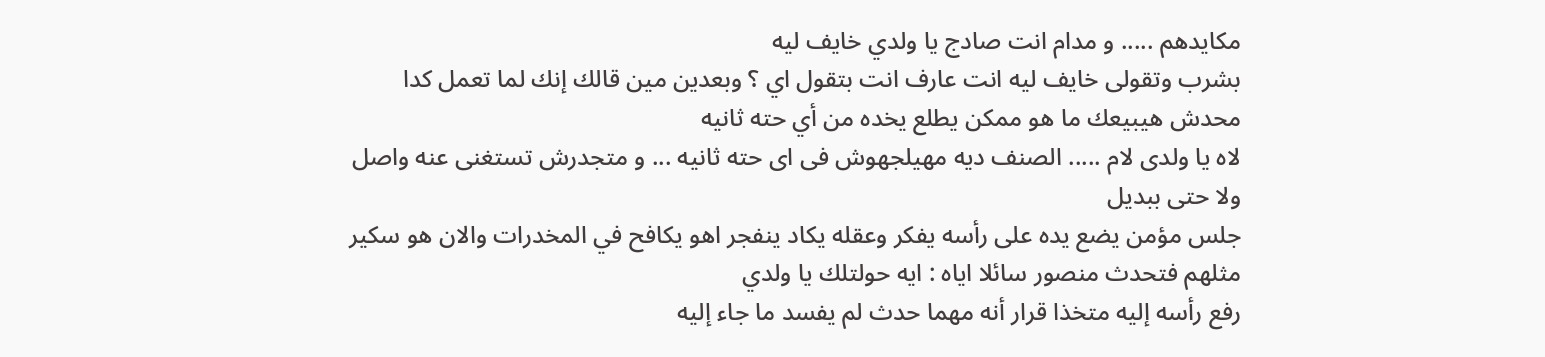مكايدهم ..... و مدام انت صادج يا ولدي خايف ليه
بشرب وتقولى خايف ليه انت عارف انت بتقول اي ؟ وبعدين مين قالك إنك لما تعمل كدا محدش هيبيعك ما هو ممكن يطلع يخده من أي حته ثانيه
لاه يا ولدى لام ..... الصنف ديه مهيلجهوش فى اى حته ثانيه ... و متجدرش تستغنى عنه واصل ولا حتى ببديل
جلس مؤمن يضع يده على رأسه يفكر وعقله يكاد ينفجر اهو يكافح في المخدرات والان هو سكير مثلهم فتحدث منصور سائلا اياه : ايه حولتلك يا ولدي
رفع رأسه إليه متخذا قرار أنه مهما حدث لم يفسد ما جاء إليه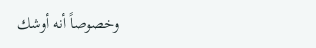وخصوصاً أنه أوشك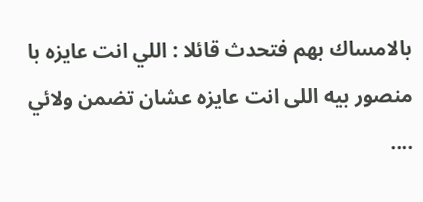بالامساك بهم فتحدث قائلا : اللي انت عايزه با منصور بيه اللى انت عايزه عشان تضمن ولائي ....